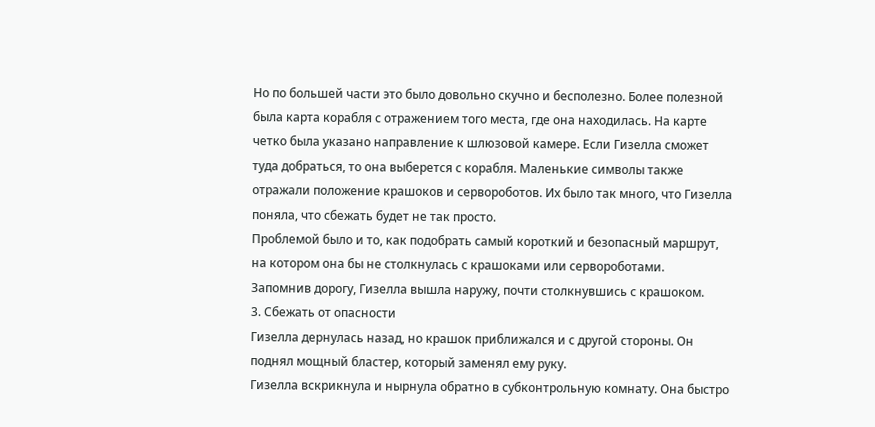Но по большей части это было довольно скучно и бесполезно. Более полезной была карта корабля с отражением того места, где она находилась. На карте четко была указано направление к шлюзовой камере. Если Гизелла сможет туда добраться, то она выберется с корабля. Маленькие символы также отражали положение крашоков и сервороботов. Их было так много, что Гизелла поняла, что сбежать будет не так просто.
Проблемой было и то, как подобрать самый короткий и безопасный маршрут, на котором она бы не столкнулась с крашоками или сервороботами.
Запомнив дорогу, Гизелла вышла наружу, почти столкнувшись с крашоком.
3. Сбежать от опасности
Гизелла дернулась назад, но крашок приближался и с другой стороны. Он поднял мощный бластер, который заменял ему руку.
Гизелла вскрикнула и нырнула обратно в субконтрольную комнату. Она быстро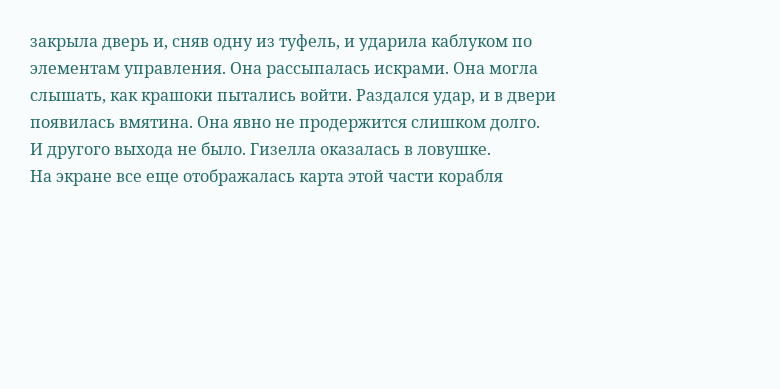закрыла дверь и, сняв одну из туфель, и ударила каблуком по элементам управления. Она рассыпалась искрами. Она могла слышать, как крашоки пытались войти. Раздался удар, и в двери появилась вмятина. Она явно не продержится слишком долго.
И другого выхода не было. Гизелла оказалась в ловушке.
На экране все еще отображалась карта этой части корабля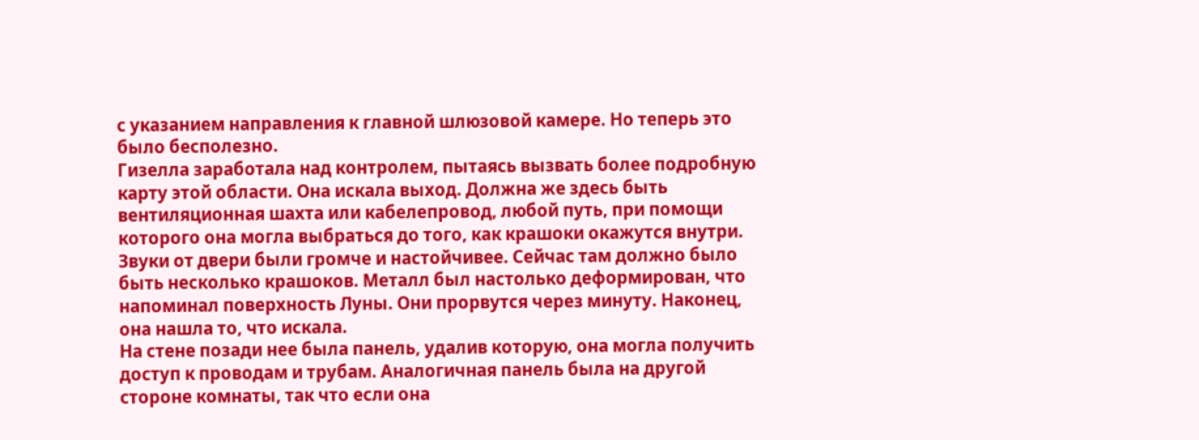с указанием направления к главной шлюзовой камере. Но теперь это было бесполезно.
Гизелла заработала над контролем, пытаясь вызвать более подробную карту этой области. Она искала выход. Должна же здесь быть вентиляционная шахта или кабелепровод, любой путь, при помощи которого она могла выбраться до того, как крашоки окажутся внутри.
Звуки от двери были громче и настойчивее. Сейчас там должно было быть несколько крашоков. Металл был настолько деформирован, что напоминал поверхность Луны. Они прорвутся через минуту. Наконец, она нашла то, что искала.
На стене позади нее была панель, удалив которую, она могла получить доступ к проводам и трубам. Аналогичная панель была на другой стороне комнаты, так что если она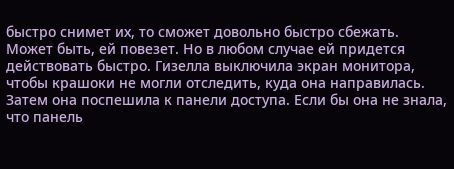быстро снимет их, то сможет довольно быстро сбежать. Может быть, ей повезет. Но в любом случае ей придется действовать быстро. Гизелла выключила экран монитора, чтобы крашоки не могли отследить, куда она направилась. Затем она поспешила к панели доступа. Если бы она не знала, что панель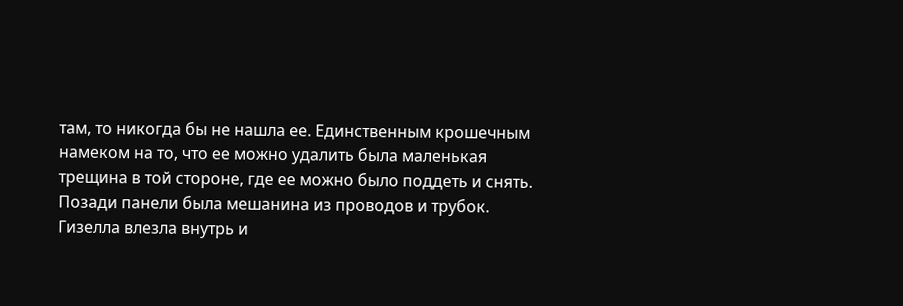там, то никогда бы не нашла ее. Единственным крошечным намеком на то, что ее можно удалить была маленькая трещина в той стороне, где ее можно было поддеть и снять. Позади панели была мешанина из проводов и трубок. Гизелла влезла внутрь и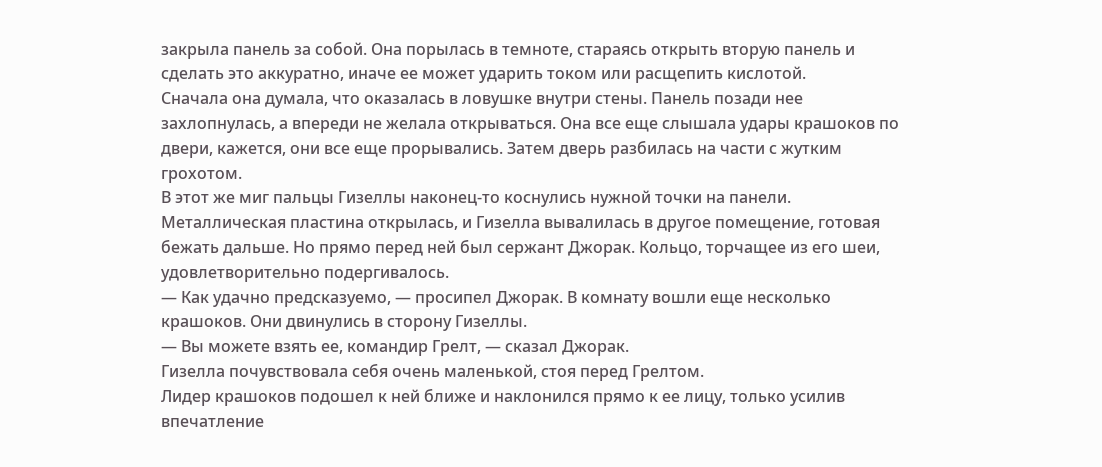закрыла панель за собой. Она порылась в темноте, стараясь открыть вторую панель и сделать это аккуратно, иначе ее может ударить током или расщепить кислотой.
Сначала она думала, что оказалась в ловушке внутри стены. Панель позади нее захлопнулась, а впереди не желала открываться. Она все еще слышала удары крашоков по двери, кажется, они все еще прорывались. Затем дверь разбилась на части с жутким грохотом.
В этот же миг пальцы Гизеллы наконец-то коснулись нужной точки на панели. Металлическая пластина открылась, и Гизелла вывалилась в другое помещение, готовая бежать дальше. Но прямо перед ней был сержант Джорак. Кольцо, торчащее из его шеи, удовлетворительно подергивалось.
— Как удачно предсказуемо, — просипел Джорак. В комнату вошли еще несколько крашоков. Они двинулись в сторону Гизеллы.
— Вы можете взять ее, командир Грелт, — сказал Джорак.
Гизелла почувствовала себя очень маленькой, стоя перед Грелтом.
Лидер крашоков подошел к ней ближе и наклонился прямо к ее лицу, только усилив впечатление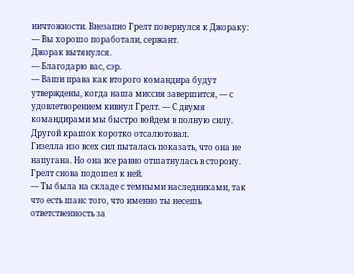ничтожности. Внезапно Грелт повернулся к Джораку:
— Вы хорошо поработали, сержант.
Джорак вытянулся.
— Благодарю вас, сэр.
— Ваши права как второго командира будут утверждены, когда наша миссия завершится, — с удовлетворением кивнул Грелт. — С двумя командирами мы быстро войдем в полную силу.
Другой крашок коротко отсалютовал.
Гизелла изо всех сил пыталась показать, что она не напугана. Но она все равно отшатнулась в сторону.
Грелт снова подошел к ней.
— Ты была на складе с темными наследниками, так что есть шанс того, что именно ты несешь ответственность за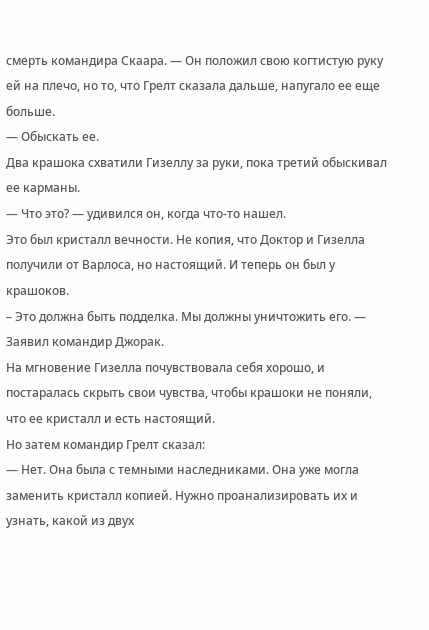смерть командира Скаара. — Он положил свою когтистую руку ей на плечо, но то, что Грелт сказала дальше, напугало ее еще больше.
— Обыскать ее.
Два крашока схватили Гизеллу за руки, пока третий обыскивал ее карманы.
— Что это? — удивился он, когда что-то нашел.
Это был кристалл вечности. Не копия, что Доктор и Гизелла получили от Варлоса, но настоящий. И теперь он был у крашоков.
– Это должна быть подделка. Мы должны уничтожить его. — Заявил командир Джорак.
На мгновение Гизелла почувствовала себя хорошо, и постаралась скрыть свои чувства, чтобы крашоки не поняли, что ее кристалл и есть настоящий.
Но затем командир Грелт сказал:
— Нет. Она была с темными наследниками. Она уже могла заменить кристалл копией. Нужно проанализировать их и узнать, какой из двух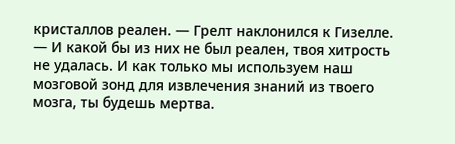кристаллов реален. — Грелт наклонился к Гизелле. — И какой бы из них не был реален, твоя хитрость не удалась. И как только мы используем наш мозговой зонд для извлечения знаний из твоего мозга, ты будешь мертва.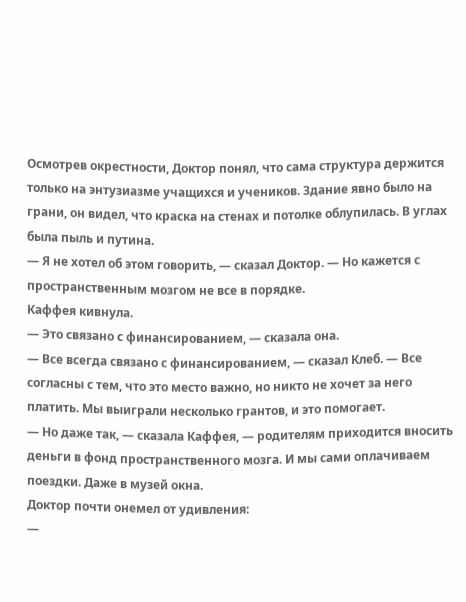Осмотрев окрестности, Доктор понял, что сама структура держится только на энтузиазме учащихся и учеников. Здание явно было на грани, он видел, что краска на стенах и потолке облупилась. В углах была пыль и путина.
— Я не хотел об этом говорить, — сказал Доктор. — Но кажется с пространственным мозгом не все в порядке.
Каффея кивнула.
— Это связано с финансированием, — сказала она.
— Все всегда связано с финансированием, — сказал Клеб. — Все согласны с тем, что это место важно, но никто не хочет за него платить. Мы выиграли несколько грантов, и это помогает.
— Но даже так, — сказала Каффея, — родителям приходится вносить деньги в фонд пространственного мозга. И мы сами оплачиваем поездки. Даже в музей окна.
Доктор почти онемел от удивления:
—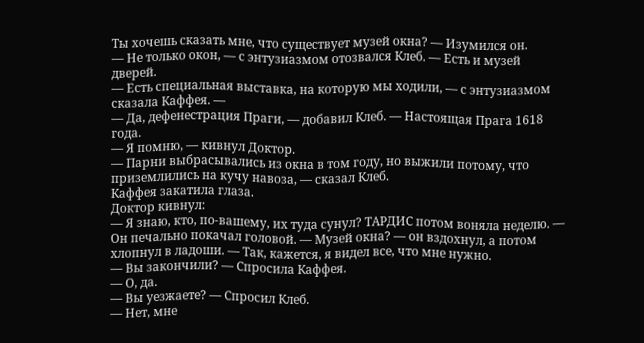Ты хочешь сказать мне, что существует музей окна? — Изумился он.
— Не только окон, — с энтузиазмом отозвался Клеб. — Есть и музей дверей.
— Есть специальная выставка, на которую мы ходили, — с энтузиазмом сказала Каффея. —
— Да, дефенестрация Праги, — добавил Клеб. — Настоящая Прага 1618 года.
— Я помню, — кивнул Доктор.
— Парни выбрасывались из окна в том году, но выжили потому, что приземлились на кучу навоза, — сказал Клеб.
Каффея закатила глаза.
Доктор кивнул:
— Я знаю, кто, по-вашему, их туда сунул? ТАРДИС потом воняла неделю. — Он печально покачал головой. — Музей окна? — он вздохнул, а потом хлопнул в ладоши. — Так, кажется, я видел все, что мне нужно.
— Вы закончили? — Спросила Каффея.
— О, да.
— Вы уезжаете? — Спросил Клеб.
— Нет, мне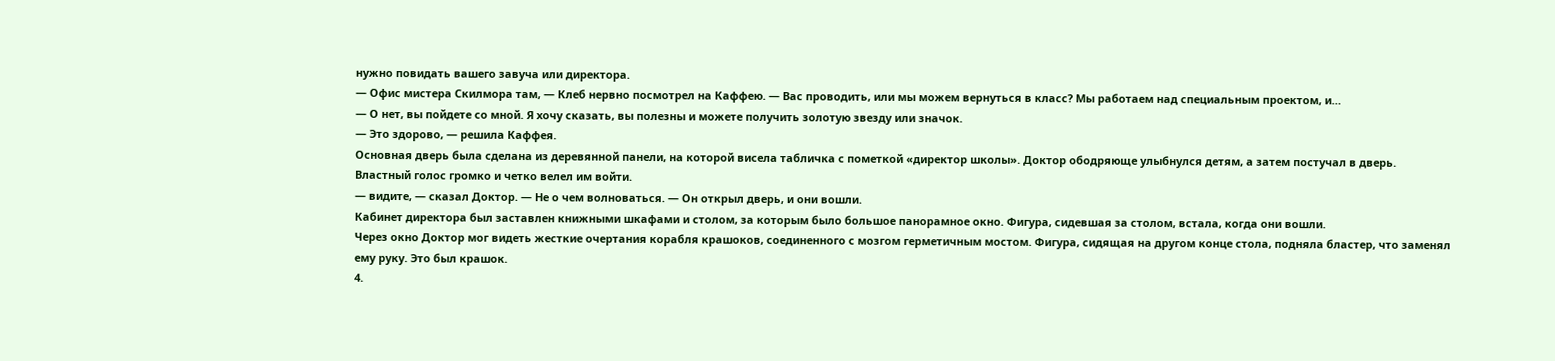нужно повидать вашего завуча или директора.
— Офис мистера Скилмора там, — Клеб нервно посмотрел на Каффею. — Вас проводить, или мы можем вернуться в класс? Мы работаем над специальным проектом, и…
— О нет, вы пойдете со мной. Я хочу сказать, вы полезны и можете получить золотую звезду или значок.
— Это здорово, — решила Каффея.
Основная дверь была сделана из деревянной панели, на которой висела табличка с пометкой «директор школы». Доктор ободряюще улыбнулся детям, а затем постучал в дверь.
Властный голос громко и четко велел им войти.
— видите, — сказал Доктор. — Не о чем волноваться. — Он открыл дверь, и они вошли.
Кабинет директора был заставлен книжными шкафами и столом, за которым было большое панорамное окно. Фигура, сидевшая за столом, встала, когда они вошли.
Через окно Доктор мог видеть жесткие очертания корабля крашоков, соединенного с мозгом герметичным мостом. Фигура, сидящая на другом конце стола, подняла бластер, что заменял ему руку. Это был крашок.
4.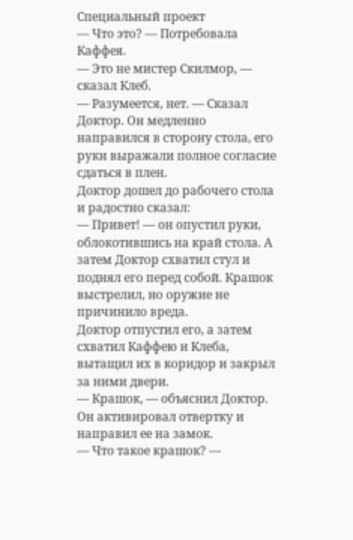Специальный проект
— Что это? — Потребовала Каффея.
— Это не мистер Скилмор, — сказал Клеб.
— Разумеется, нет. — Сказал Доктор. Он медленно направился в сторону стола, его руки выражали полное согласие сдаться в плен.
Доктор дошел до рабочего стола и радостно сказал:
— Привет! — он опустил руки, облокотившись на край стола. А затем Доктор схватил стул и поднял его перед собой. Крашок выстрелил, но оружие не причинило вреда.
Доктор отпустил его, а затем схватил Каффею и Клеба, вытащил их в коридор и закрыл за ними двери.
— Крашок, — объяснил Доктор. Он активировал отвертку и направил ее на замок.
— Что такое крашок? —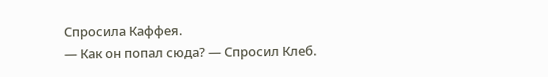Спросила Каффея.
— Как он попал сюда? — Спросил Клеб.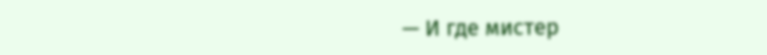— И где мистер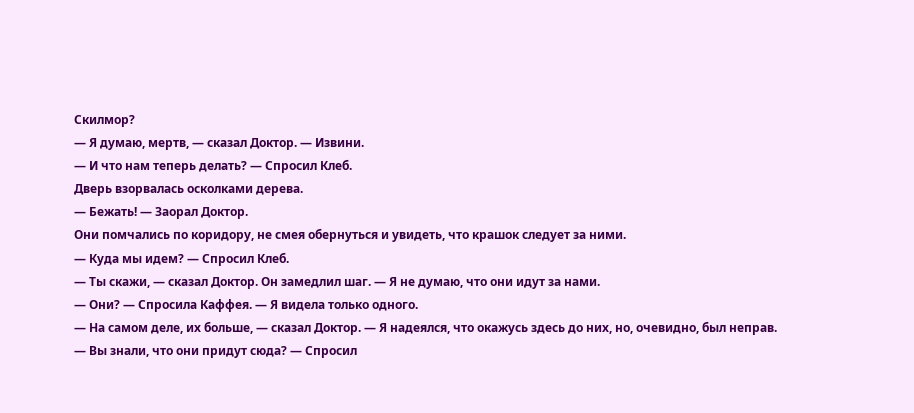Скилмор?
— Я думаю, мертв, — сказал Доктор. — Извини.
— И что нам теперь делать? — Спросил Клеб.
Дверь взорвалась осколками дерева.
— Бежать! — Заорал Доктор.
Они помчались по коридору, не смея обернуться и увидеть, что крашок следует за ними.
— Куда мы идем? — Спросил Клеб.
— Ты скажи, — сказал Доктор. Он замедлил шаг. — Я не думаю, что они идут за нами.
— Они? — Спросила Каффея. — Я видела только одного.
— На самом деле, их больше, — сказал Доктор. — Я надеялся, что окажусь здесь до них, но, очевидно, был неправ.
— Вы знали, что они придут сюда? — Спросил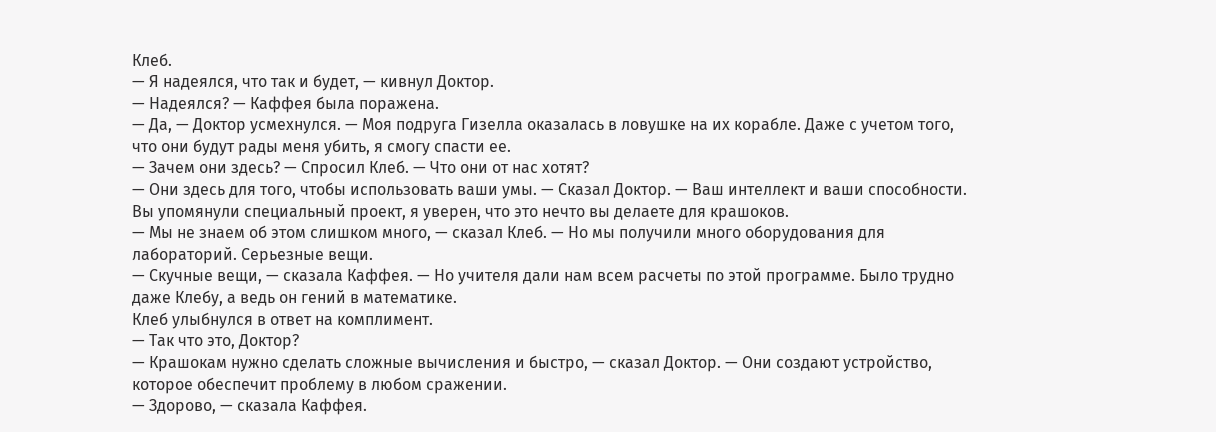Клеб.
— Я надеялся, что так и будет, — кивнул Доктор.
— Надеялся? — Каффея была поражена.
— Да, — Доктор усмехнулся. — Моя подруга Гизелла оказалась в ловушке на их корабле. Даже с учетом того, что они будут рады меня убить, я смогу спасти ее.
— Зачем они здесь? — Спросил Клеб. — Что они от нас хотят?
— Они здесь для того, чтобы использовать ваши умы. — Сказал Доктор. — Ваш интеллект и ваши способности. Вы упомянули специальный проект, я уверен, что это нечто вы делаете для крашоков.
— Мы не знаем об этом слишком много, — сказал Клеб. — Но мы получили много оборудования для лабораторий. Серьезные вещи.
— Скучные вещи, — сказала Каффея. — Но учителя дали нам всем расчеты по этой программе. Было трудно даже Клебу, а ведь он гений в математике.
Клеб улыбнулся в ответ на комплимент.
— Так что это, Доктор?
— Крашокам нужно сделать сложные вычисления и быстро, — сказал Доктор. — Они создают устройство, которое обеспечит проблему в любом сражении.
— Здорово, — сказала Каффея.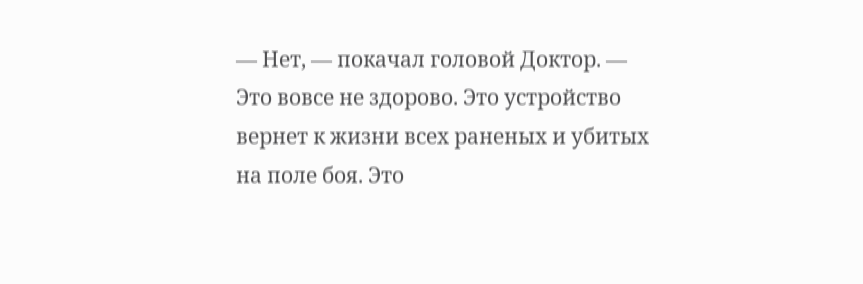— Нет, — покачал головой Доктор. — Это вовсе не здорово. Это устройство вернет к жизни всех раненых и убитых на поле боя. Это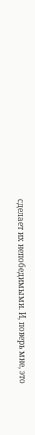сделает их непобедимыми. И, поверь мне, это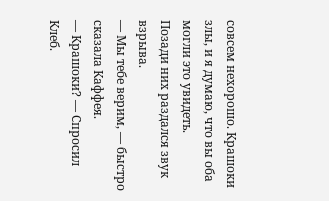совсем нехорошо. Крашоки злы, и я думаю, что вы оба могли это увидеть.
Позади них раздался звук взрыва.
— Мы тебе верим, — быстро сказала Каффея.
— Крашоки? — Спросил Клеб.